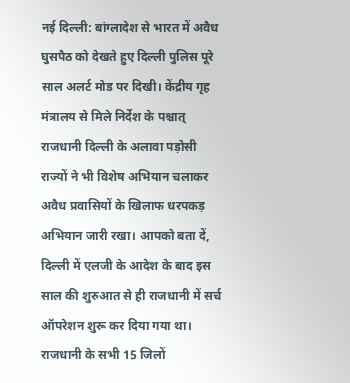नई दिल्ली: बांग्लादेश से भारत में अवैध घुसपैठ को देखते हुए दिल्ली पुलिस पूरे साल अलर्ट मोड पर दिखी। केंद्रीय गृह मंत्रालय से मिले निर्देश के पश्चात् राजधानी दिल्ली के अलावा पड़ोसी राज्यों ने भी विशेष अभियान चलाकर अवैध प्रवासियों के खिलाफ धरपकड़ अभियान जारी रखा। आपको बता दें, दिल्ली में एलजी के आदेश के बाद इस साल की शुरुआत से ही राजधानी में सर्च ऑपरेशन शुरू कर दिया गया था।
राजधानी के सभी 15 जिलों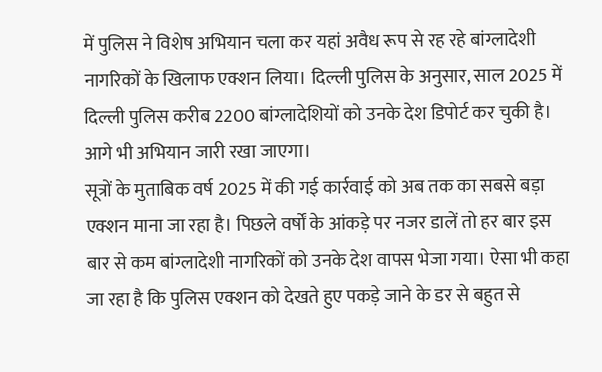में पुलिस ने विशेष अभियान चला कर यहां अवैध रूप से रह रहे बांग्लादेशी नागरिकों के खिलाफ एक्शन लिया। दिल्ली पुलिस के अनुसार, साल 2025 में दिल्ली पुलिस करीब 2200 बांग्लादेशियों को उनके देश डिपोर्ट कर चुकी है। आगे भी अभियान जारी रखा जाएगा।
सूत्रों के मुताबिक वर्ष 2025 में की गई कार्रवाई को अब तक का सबसे बड़ा एक्शन माना जा रहा है। पिछले वर्षों के आंकड़े पर नजर डालें तो हर बार इस बार से कम बांग्लादेशी नागरिकों को उनके देश वापस भेजा गया। ऐसा भी कहा जा रहा है कि पुलिस एक्शन को देखते हुए पकड़े जाने के डर से बहुत से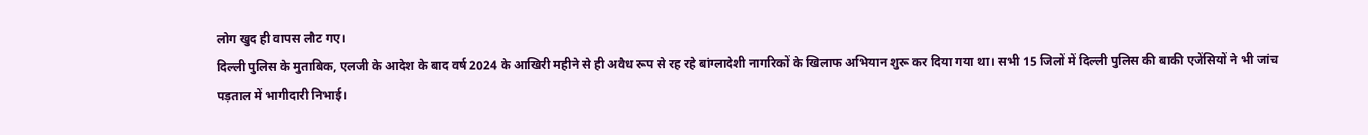लोग खुद ही वापस लौट गए।
दिल्ली पुलिस के मुताबिक, एलजी के आदेश के बाद वर्ष 2024 के आखिरी महीने से ही अवैध रूप से रह रहे बांग्लादेशी नागरिकों के खिलाफ अभियान शुरू कर दिया गया था। सभी 15 जिलों में दिल्ली पुलिस की बाकी एजेंसियों ने भी जांच पड़ताल में भागीदारी निभाई।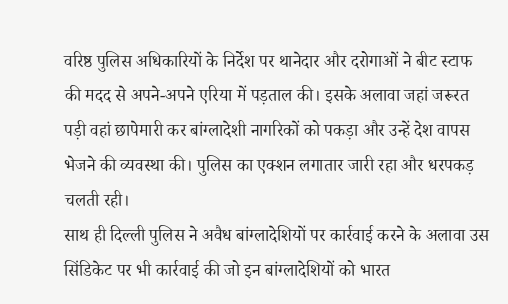वरिष्ठ पुलिस अधिकारियों के निर्देश पर थानेदार और दरोगाओं ने बीट स्टाफ की मदद से अपने-अपने एरिया में पड़ताल की। इसके अलावा जहां जरूरत पड़ी वहां छापेमारी कर बांग्लादेशी नागरिकों को पकड़ा और उन्हें देश वापस भेजने की व्यवस्था की। पुलिस का एक्शन लगातार जारी रहा और धरपकड़ चलती रही।
साथ ही दिल्ली पुलिस ने अवैध बांग्लादेशियों पर कार्रवाई करने के अलावा उस सिंडिकेट पर भी कार्रवाई की जो इन बांग्लादेशियों को भारत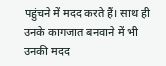पहुंचने में मदद करते हैं। साथ ही उनके कागजात बनवाने में भी उनकी मदद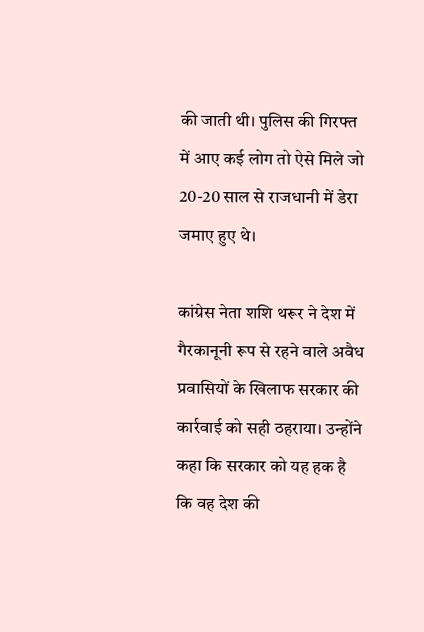की जाती थी। पुलिस की गिरफ्त में आए कई लोग तो ऐसे मिले जो 20-20 साल से राजधानी में डेरा जमाए हुए थे।

कांग्रेस नेता शशि थरूर ने देश में गैरकानूनी रूप से रहने वाले अवैध प्रवासियों के खिलाफ सरकार की कार्रवाई को सही ठहराया। उन्होंने कहा कि सरकार को यह हक है कि वह देश की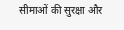सीमाओं की सुरक्षा और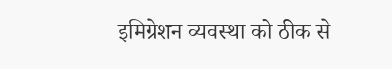इमिग्रेशन व्यवस्था को ठीक से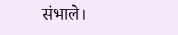संभाले।